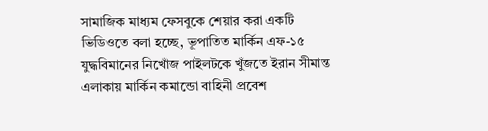সামাজিক মাধ্যম ফেসবুকে শেয়ার করা একটি ভিডিওতে বলা হচ্ছে, ভূপাতিত মার্কিন এফ-১৫ যুদ্ধবিমানের নিখোঁজ পাইলটকে খুঁজতে ইরান সীমান্ত এলাকায় মার্কিন কমান্ডো বাহিনী প্রবেশ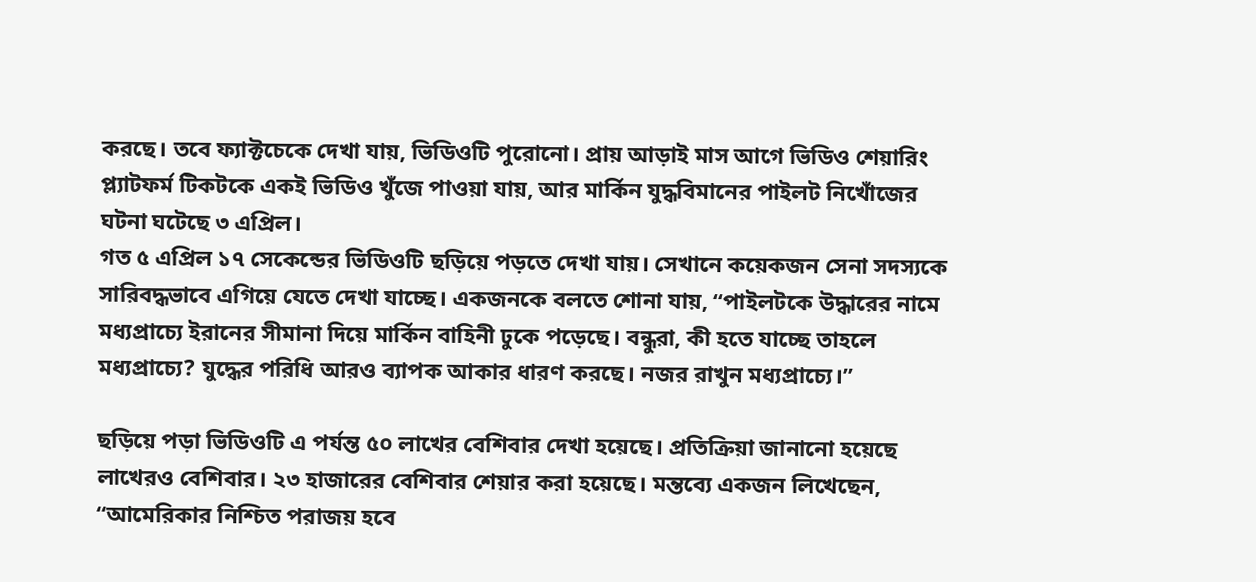করছে। তবে ফ্যাক্টচেকে দেখা যায়, ভিডিওটি পুরোনো। প্রায় আড়াই মাস আগে ভিডিও শেয়ারিং প্ল্যাটফর্ম টিকটকে একই ভিডিও খুঁজে পাওয়া যায়, আর মার্কিন যুদ্ধবিমানের পাইলট নিখোঁজের ঘটনা ঘটেছে ৩ এপ্রিল।
গত ৫ এপ্রিল ১৭ সেকেন্ডের ভিডিওটি ছড়িয়ে পড়তে দেখা যায়। সেখানে কয়েকজন সেনা সদস্যকে সারিবদ্ধভাবে এগিয়ে যেতে দেখা যাচ্ছে। একজনকে বলতে শোনা যায়, “পাইলটকে উদ্ধারের নামে মধ্যপ্রাচ্যে ইরানের সীমানা দিয়ে মার্কিন বাহিনী ঢুকে পড়েছে। বন্ধুরা, কী হতে যাচ্ছে তাহলে মধ্যপ্রাচ্যে? যুদ্ধের পরিধি আরও ব্যাপক আকার ধারণ করছে। নজর রাখুন মধ্যপ্রাচ্যে।”

ছড়িয়ে পড়া ভিডিওটি এ পর্যন্ত ৫০ লাখের বেশিবার দেখা হয়েছে। প্রতিক্রিয়া জানানো হয়েছে লাখেরও বেশিবার। ২৩ হাজারের বেশিবার শেয়ার করা হয়েছে। মন্তব্যে একজন লিখেছেন, “আমেরিকার নিশ্চিত পরাজয় হবে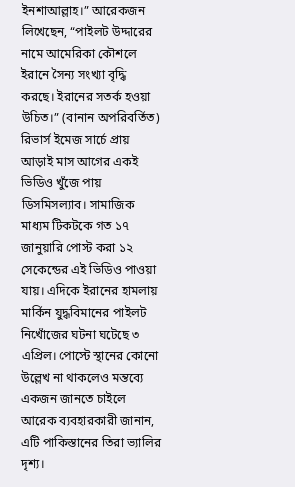ইনশাআল্লাহ।” আরেকজন লিখেছেন, “পাইলট উদ্দারের নামে আমেরিকা কৌশলে ইরানে সৈন্য সংখ্যা বৃদ্ধি করছে। ইরানের সতর্ক হওয়া উচিত।” (বানান অপরিবর্তিত)
রিভার্স ইমেজ সার্চে প্রায় আড়াই মাস আগের একই ভিডিও খুঁজে পায় ডিসমিসল্যাব। সামাজিক মাধ্যম টিকটকে গত ১৭ জানুয়ারি পোস্ট করা ১২ সেকেন্ডের এই ভিডিও পাওয়া যায়। এদিকে ইরানের হামলায় মার্কিন যুদ্ধবিমানের পাইলট নিখোঁজের ঘটনা ঘটেছে ৩ এপ্রিল। পোস্টে স্থানের কোনো উল্লেখ না থাকলেও মন্তব্যে একজন জানতে চাইলে আরেক ব্যবহারকারী জানান, এটি পাকিস্তানের তিরা ভ্যালির দৃশ্য।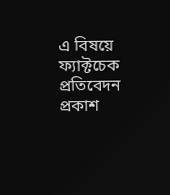এ বিষয়ে ফ্যাক্টচেক প্রতিবেদন প্রকাশ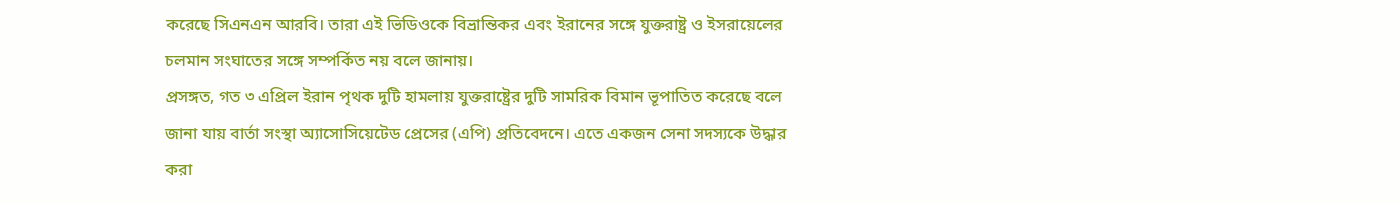করেছে সিএনএন আরবি। তারা এই ভিডিওকে বিভ্রান্তিকর এবং ইরানের সঙ্গে যুক্তরাষ্ট্র ও ইসরায়েলের চলমান সংঘাতের সঙ্গে সম্পর্কিত নয় বলে জানায়।
প্রসঙ্গত, গত ৩ এপ্রিল ইরান পৃথক দুটি হামলায় যুক্তরাষ্ট্রের দুটি সামরিক বিমান ভূপাতিত করেছে বলে জানা যায় বার্তা সংস্থা অ্যাসোসিয়েটেড প্রেসের (এপি) প্রতিবেদনে। এতে একজন সেনা সদস্যকে উদ্ধার করা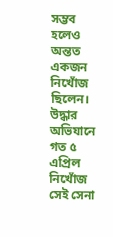সম্ভব হলেও অন্তত একজন নিখোঁজ ছিলেন। উদ্ধার অভিযানে গত ৫ এপ্রিল নিখোঁজ সেই সেনা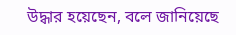উদ্ধার হয়েছেন, বলে জানিয়েছে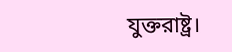যুক্তরাষ্ট্র।